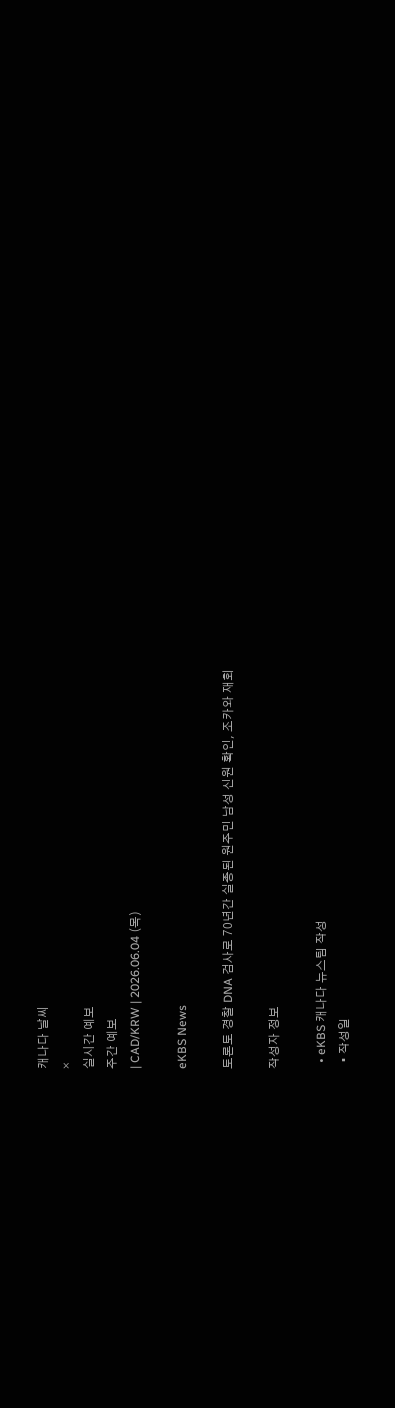캐나다 날씨
×
실시간 예보
주간 예보
| CAD/KRW | 2026.06.04 (목)

eKBS News

토론토 경찰 DNA 검사로 70년간 실종된 원주민 남성 신원 확인, 조카와 재회

작성자 정보

  • eKBS 캐나다 뉴스팀 작성
  • 작성일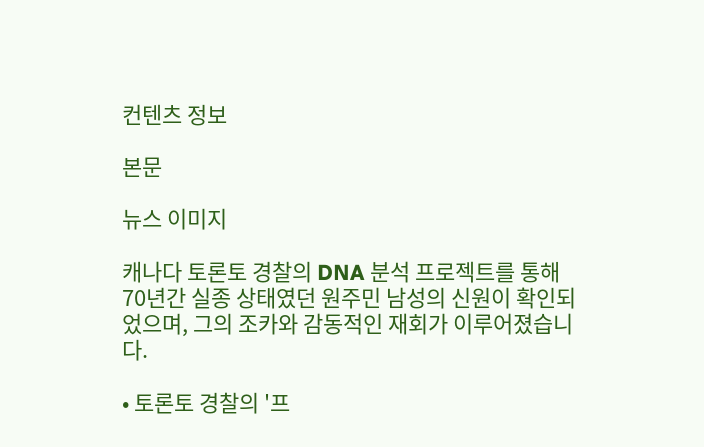컨텐츠 정보

본문

뉴스 이미지

캐나다 토론토 경찰의 DNA 분석 프로젝트를 통해 70년간 실종 상태였던 원주민 남성의 신원이 확인되었으며, 그의 조카와 감동적인 재회가 이루어졌습니다.

• 토론토 경찰의 '프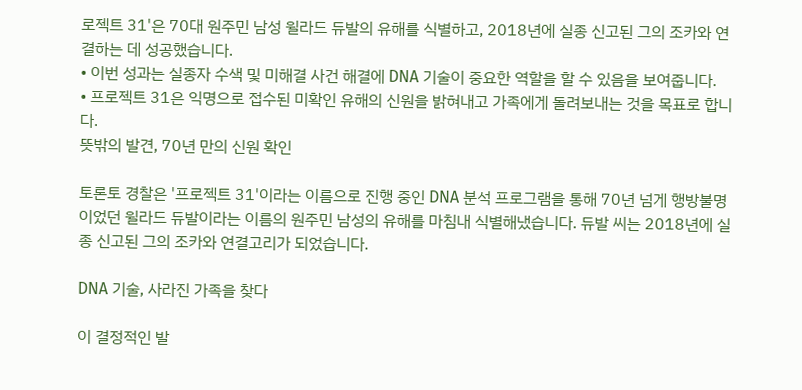로젝트 31'은 70대 원주민 남성 윌라드 듀발의 유해를 식별하고, 2018년에 실종 신고된 그의 조카와 연결하는 데 성공했습니다.
• 이번 성과는 실종자 수색 및 미해결 사건 해결에 DNA 기술이 중요한 역할을 할 수 있음을 보여줍니다.
• 프로젝트 31은 익명으로 접수된 미확인 유해의 신원을 밝혀내고 가족에게 돌려보내는 것을 목표로 합니다.
뜻밖의 발견, 70년 만의 신원 확인

토론토 경찰은 '프로젝트 31'이라는 이름으로 진행 중인 DNA 분석 프로그램을 통해 70년 넘게 행방불명이었던 윌라드 듀발이라는 이름의 원주민 남성의 유해를 마침내 식별해냈습니다. 듀발 씨는 2018년에 실종 신고된 그의 조카와 연결고리가 되었습니다.

DNA 기술, 사라진 가족을 찾다

이 결정적인 발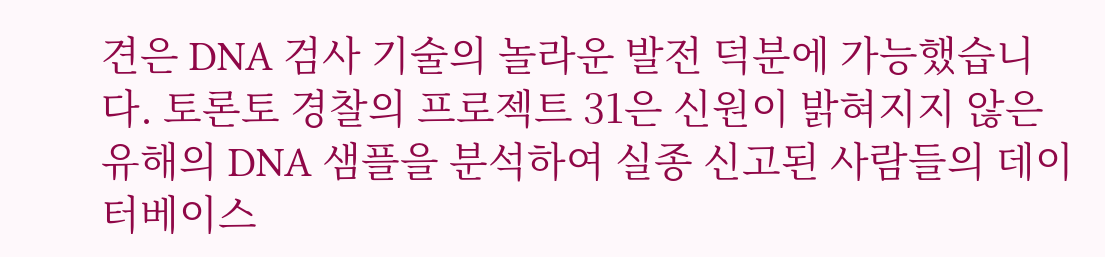견은 DNA 검사 기술의 놀라운 발전 덕분에 가능했습니다. 토론토 경찰의 프로젝트 31은 신원이 밝혀지지 않은 유해의 DNA 샘플을 분석하여 실종 신고된 사람들의 데이터베이스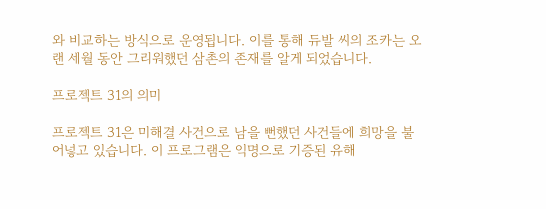와 비교하는 방식으로 운영됩니다. 이를 통해 듀발 씨의 조카는 오랜 세월 동안 그리워했던 삼촌의 존재를 알게 되었습니다.

프로젝트 31의 의미

프로젝트 31은 미해결 사건으로 남을 뻔했던 사건들에 희망을 불어넣고 있습니다. 이 프로그램은 익명으로 기증된 유해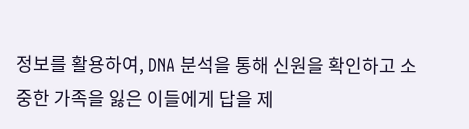정보를 활용하여, DNA 분석을 통해 신원을 확인하고 소중한 가족을 잃은 이들에게 답을 제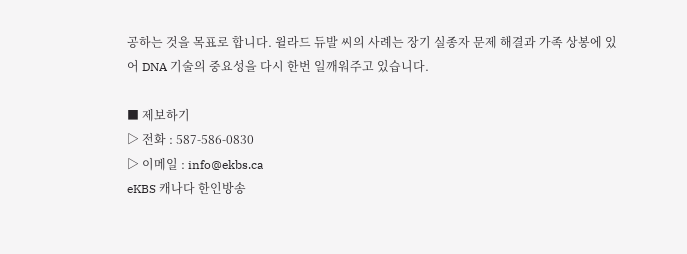공하는 것을 목표로 합니다. 윌라드 듀발 씨의 사례는 장기 실종자 문제 해결과 가족 상봉에 있어 DNA 기술의 중요성을 다시 한번 일깨워주고 있습니다.

■ 제보하기
▷ 전화 : 587-586-0830
▷ 이메일 : info@ekbs.ca
eKBS 캐나다 한인방송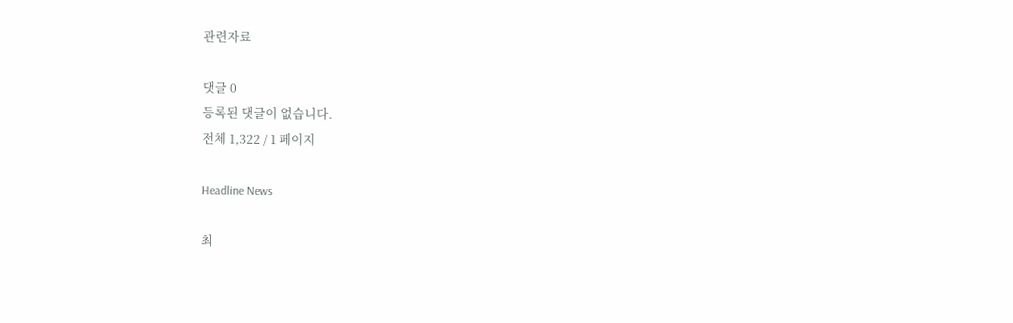관련자료

댓글 0
등록된 댓글이 없습니다.
전체 1,322 / 1 페이지

Headline News

최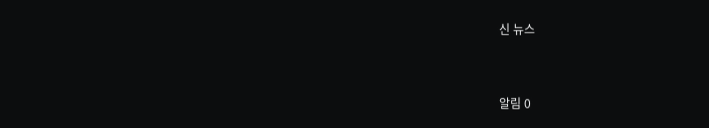신 뉴스


알림 0